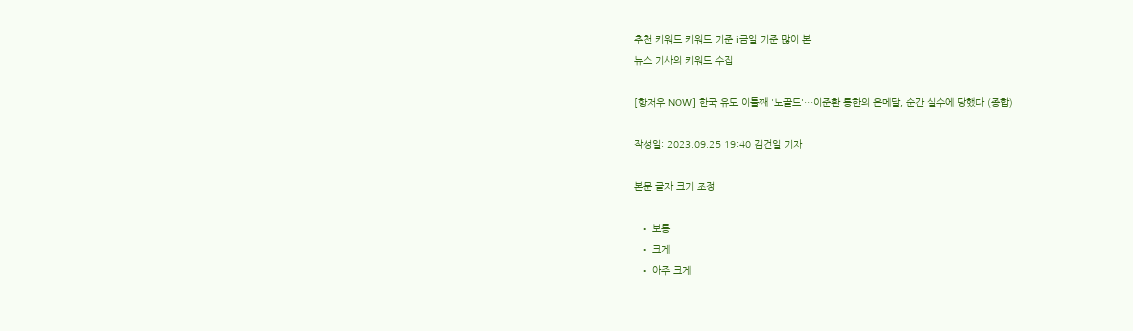추천 키워드 키워드 기준 i금일 기준 많이 본
뉴스 기사의 키워드 수집

[항저우 NOW] 한국 유도 이틀째 '노골드'…이준환 통한의 은메달, 순간 실수에 당했다 (종합)

작성일: 2023.09.25 19:40 김건일 기자

본문 글자 크기 조정

  • 보통
  • 크게
  • 아주 크게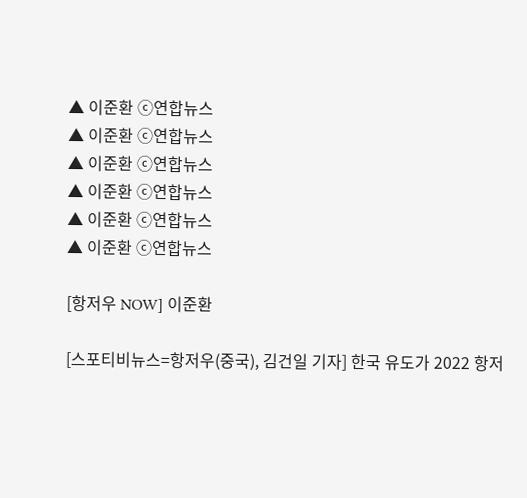▲ 이준환 ⓒ연합뉴스
▲ 이준환 ⓒ연합뉴스
▲ 이준환 ⓒ연합뉴스
▲ 이준환 ⓒ연합뉴스
▲ 이준환 ⓒ연합뉴스
▲ 이준환 ⓒ연합뉴스

[항저우 NOW] 이준환

[스포티비뉴스=항저우(중국), 김건일 기자] 한국 유도가 2022 항저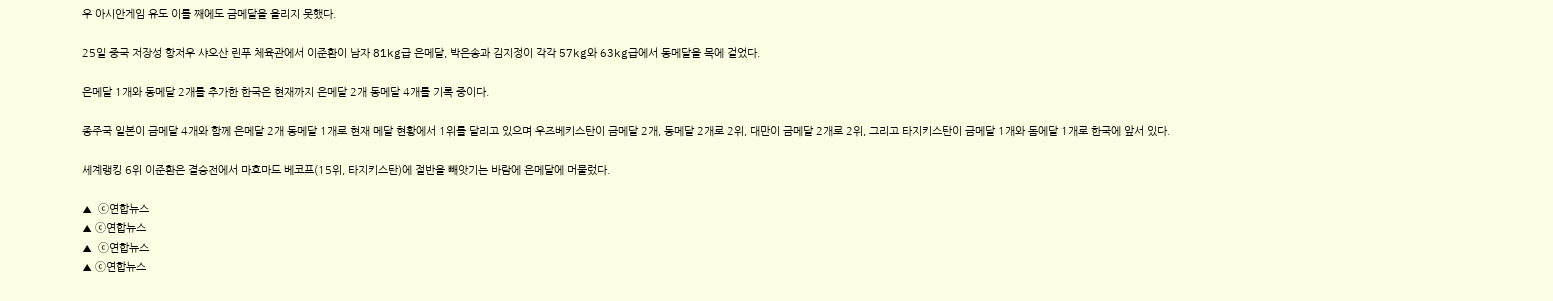우 아시안게임 유도 이틀 째에도 금메달을 올리지 못했다.

25일 중국 저장성 항저우 샤오산 린푸 체육관에서 이준환이 남자 81kg급 은메달, 박은송과 김지정이 각각 57kg와 63kg급에서 동메달을 목에 걸었다.

은메달 1개와 동메달 2개를 추가한 한국은 현재까지 은메달 2개 동메달 4개를 기록 중이다.

종주국 일본이 금메달 4개와 함께 은메달 2개 동메달 1개로 현재 메달 현황에서 1위를 달리고 있으며 우즈베키스탄이 금메달 2개, 동메달 2개로 2위, 대만이 금메달 2개로 2위, 그리고 타지키스탄이 금메달 1개와 돔에달 1개로 한국에 앞서 있다.

세계랭킹 6위 이준환은 결승전에서 마호마드 베코프(15위, 타지키스탄)에 절반을 빼앗기는 바람에 은메달에 머물렀다.

▲  ⓒ연합뉴스
▲ ⓒ연합뉴스
▲  ⓒ연합뉴스
▲ ⓒ연합뉴스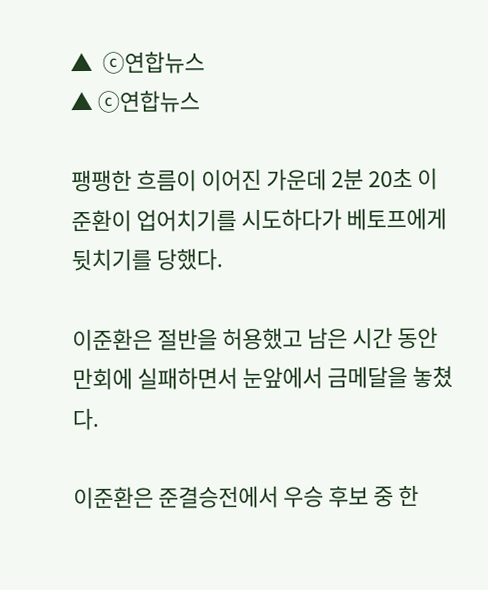▲  ⓒ연합뉴스
▲ ⓒ연합뉴스

팽팽한 흐름이 이어진 가운데 2분 20초 이준환이 업어치기를 시도하다가 베토프에게 뒷치기를 당했다.

이준환은 절반을 허용했고 남은 시간 동안 만회에 실패하면서 눈앞에서 금메달을 놓쳤다.

이준환은 준결승전에서 우승 후보 중 한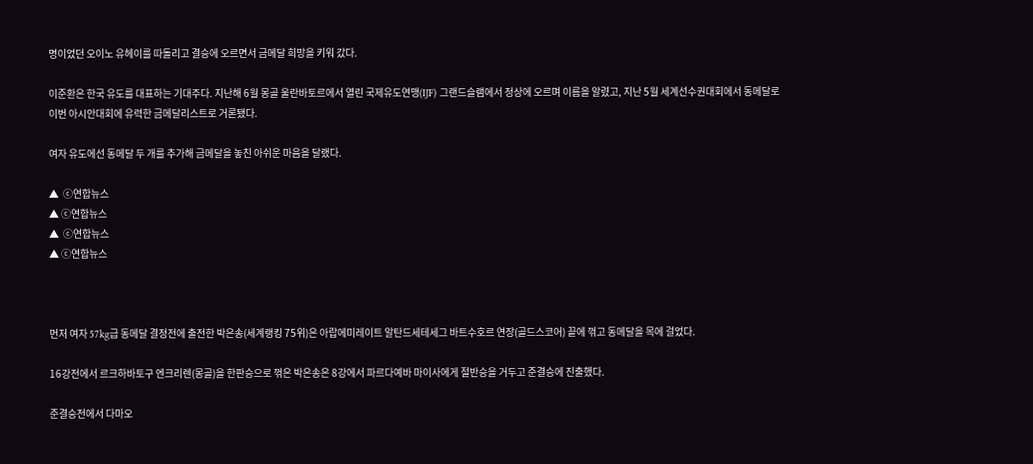명이었던 오이노 유헤이를 따돌리고 결승에 오르면서 금메달 희망을 키워 갔다.

이준환은 한국 유도를 대표하는 기대주다. 지난해 6월 몽골 울란바토르에서 열린 국제유도연맹(IJF) 그랜드슬램에서 정상에 오르며 이름을 알렸고, 지난 5월 세계선수권대회에서 동메달로 이번 아시안대회에 유력한 금메달리스트로 거론됐다.

여자 유도에선 동메달 두 개를 추가해 금메달을 놓친 아쉬운 마음을 달랬다.

▲  ⓒ연합뉴스
▲ ⓒ연합뉴스
▲  ⓒ연합뉴스
▲ ⓒ연합뉴스



먼저 여자 57kg급 동메달 결정전에 출전한 박은송(세계랭킹 75위)은 아랍에미레이트 알탄드세테세그 바트수호르 연장(골드스코어) 끝에 꺾고 동메달을 목에 걸었다.

16강전에서 르크하바토구 엔크리렌(몽골)을 한판승으로 꺾은 박은송은 8강에서 파르다예바 마이사에게 절반승을 거두고 준결승에 진출했다.

준결승전에서 다마오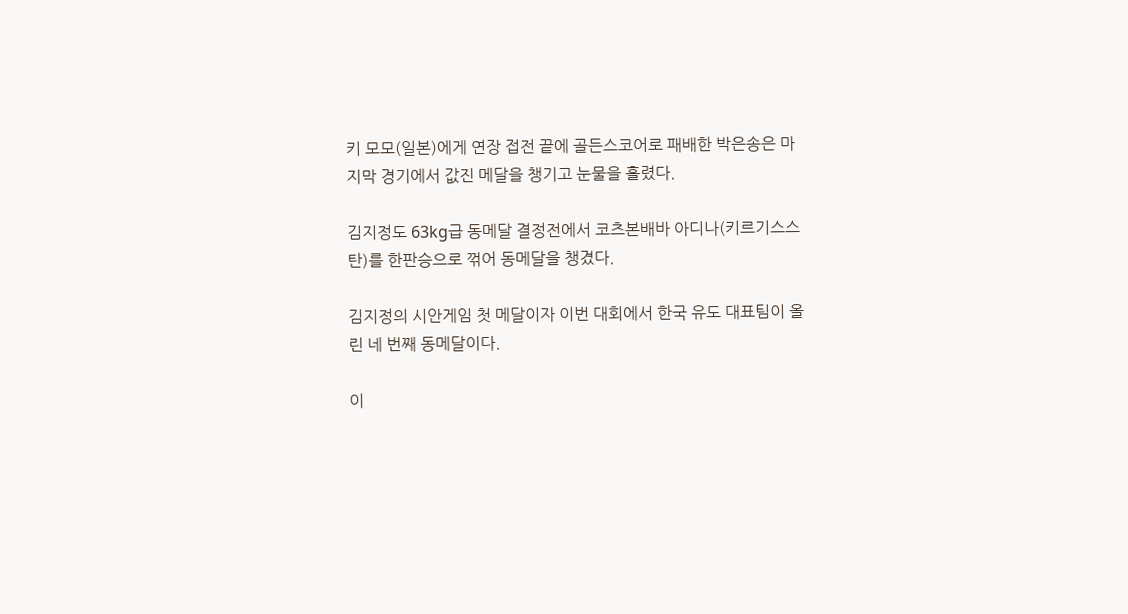키 모모(일본)에게 연장 접전 끝에 골든스코어로 패배한 박은송은 마지막 경기에서 값진 메달을 챙기고 눈물을 흘렸다.

김지정도 63kg급 동메달 결정전에서 코츠본배바 아디나(키르기스스탄)를 한판승으로 꺾어 동메달을 챙겼다.

김지정의 시안게임 첫 메달이자 이번 대회에서 한국 유도 대표팀이 올린 네 번째 동메달이다.

이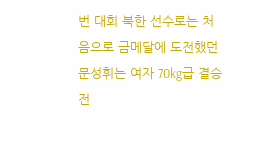번 대회 북한 선수로는 처음으로 금메달에 도전했던 문성휘는 여자 70kg급 결승전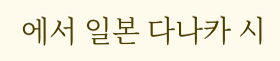에서 일본 다나카 시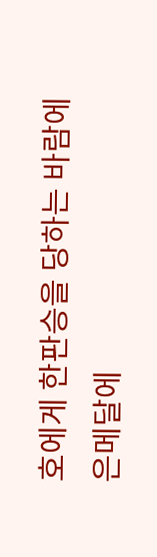호에게 한판승을 당하는 바람에 은메달에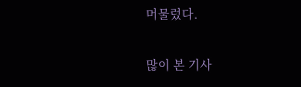머물렀다.

많이 본 기사